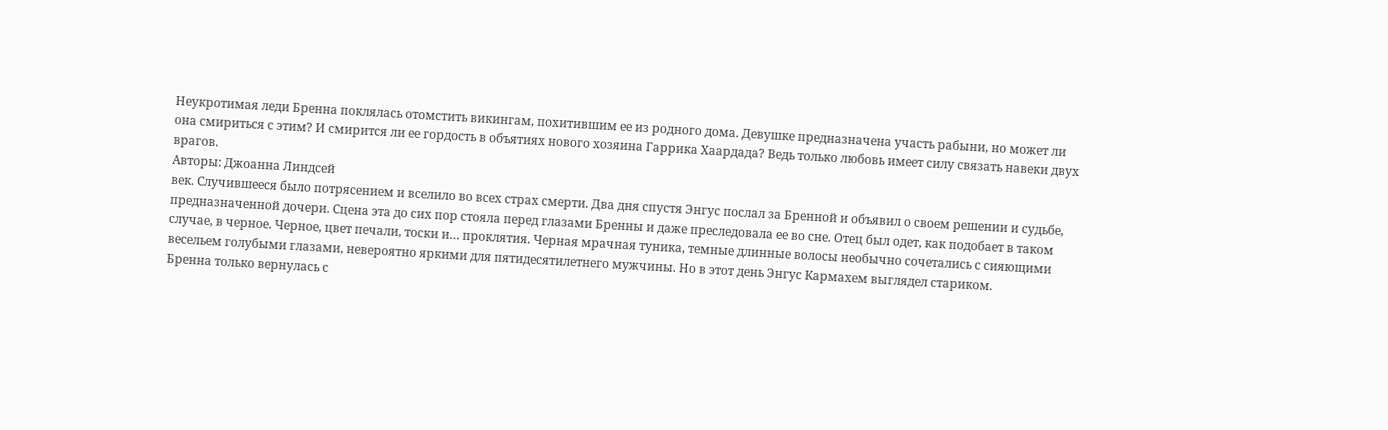Неукротимая леди Бренна поклялась отомстить викингам, похитившим ее из родного дома. Девушке предназначена участь рабыни, но может ли она смириться с этим? И смирится ли ее гордость в объятиях нового хозяина Гаррика Хаардада? Ведь только любовь имеет силу связать навеки двух врагов.
Авторы: Джоанна Линдсей
век. Случившееся было потрясением и вселило во всех страх смерти. Два дня спустя Энгус послал за Бренной и объявил о своем решении и судьбе, предназначенной дочери. Сцена эта до сих пор стояла перед глазами Бренны и даже преследовала ее во сне. Отец был одет, как подобает в таком случае, в черное. Черное, цвет печали, тоски и… проклятия. Черная мрачная туника, темные длинные волосы необычно сочетались с сияющими весельем голубыми глазами, невероятно яркими для пятидесятилетнего мужчины. Но в этот день Энгус Кармахем выглядел стариком.
Бренна только вернулась с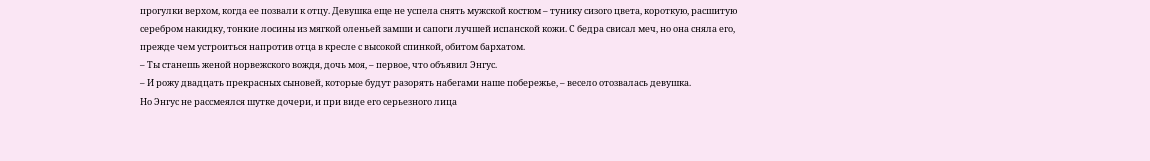прогулки верхом, когда ее позвали к отцу. Девушка еще не успела снять мужской костюм – тунику сизого цвета, короткую, расшитую серебром накидку, тонкие лосины из мягкой оленьей замши и сапоги лучшей испанской кожи. С бедра свисал меч, но она сняла его, прежде чем устроиться напротив отца в кресле с высокой спинкой, обитом бархатом.
– Ты станешь женой норвежского вождя, дочь моя, – первое, что объявил Энгус.
– И рожу двадцать прекрасных сыновей, которые будут разорять набегами наше побережье, – весело отозвалась девушка.
Но Энгус не рассмеялся шутке дочери, и при виде его серьезного лица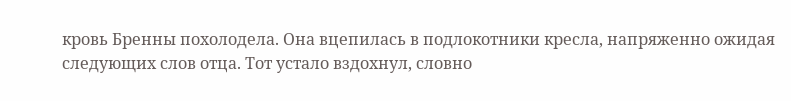кровь Бренны похолодела. Она вцепилась в подлокотники кресла, напряженно ожидая следующих слов отца. Тот устало вздохнул, словно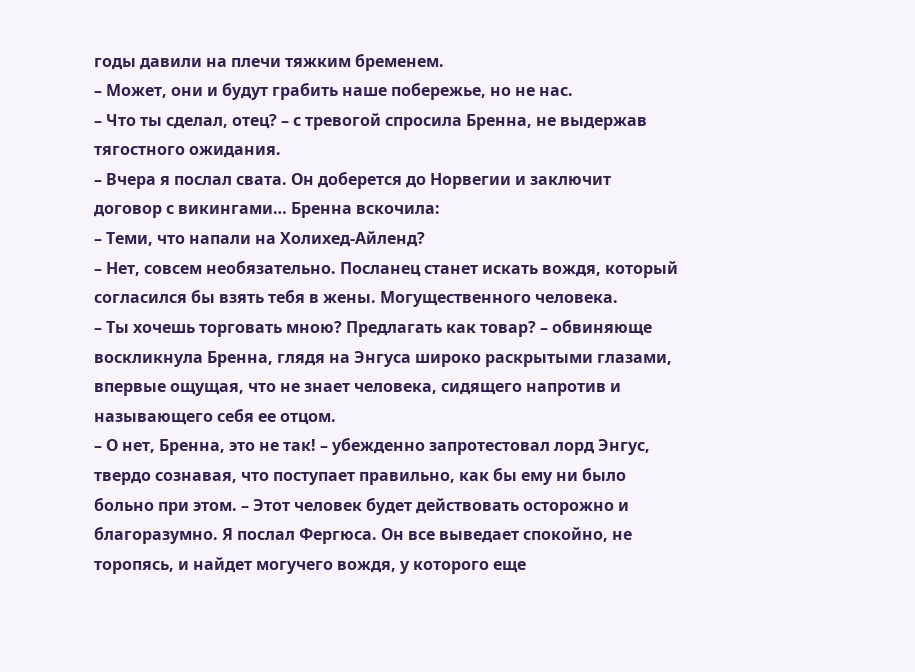годы давили на плечи тяжким бременем.
– Может, они и будут грабить наше побережье, но не нас.
– Что ты сделал, отец? – с тревогой спросила Бренна, не выдержав тягостного ожидания.
– Вчера я послал свата. Он доберется до Норвегии и заключит договор с викингами… Бренна вскочила:
– Теми, что напали на Холихед-Айленд?
– Нет, совсем необязательно. Посланец станет искать вождя, который согласился бы взять тебя в жены. Могущественного человека.
– Ты хочешь торговать мною? Предлагать как товар? – обвиняюще воскликнула Бренна, глядя на Энгуса широко раскрытыми глазами, впервые ощущая, что не знает человека, сидящего напротив и называющего себя ее отцом.
– О нет, Бренна, это не так! – убежденно запротестовал лорд Энгус, твердо сознавая, что поступает правильно, как бы ему ни было больно при этом. – Этот человек будет действовать осторожно и благоразумно. Я послал Фергюса. Он все выведает спокойно, не торопясь, и найдет могучего вождя, у которого еще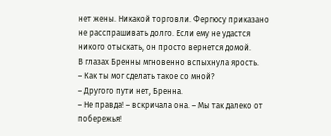нет жены. Никакой торговли. Фергюсу приказано не расспрашивать долго. Если ему не удастся никого отыскать, он просто вернется домой.
В глазах Бренны мгновенно вспыхнула ярость.
– Как ты мог сделать такое со мной?
– Другого пути нет, Бренна.
– Не правда! – вскричала она. – Мы так далеко от побережья!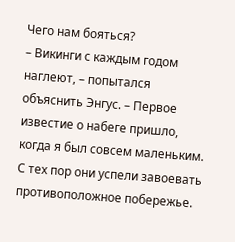Чего нам бояться?
– Викинги с каждым годом наглеют, – попытался объяснить Энгус. – Первое известие о набеге пришло, когда я был совсем маленьким. С тех пор они успели завоевать противоположное побережье.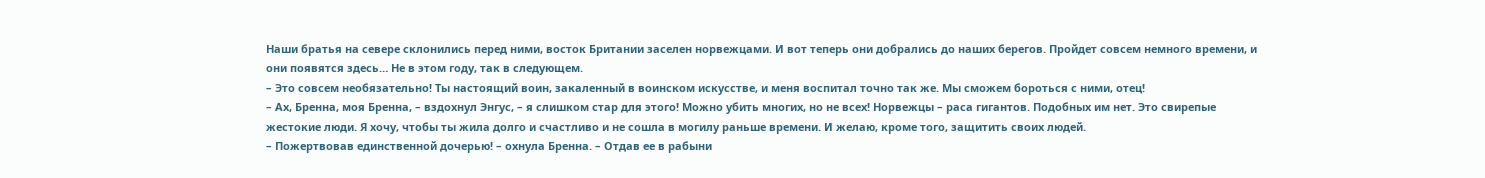Наши братья на севере склонились перед ними, восток Британии заселен норвежцами. И вот теперь они добрались до наших берегов. Пройдет совсем немного времени, и они появятся здесь… Не в этом году, так в следующем.
– Это совсем необязательно! Ты настоящий воин, закаленный в воинском искусстве, и меня воспитал точно так же. Мы сможем бороться с ними, отец!
– Ах, Бренна, моя Бренна, – вздохнул Энгус, – я слишком стар для этого! Можно убить многих, но не всех! Норвежцы – раса гигантов. Подобных им нет. Это свирепые жестокие люди. Я хочу, чтобы ты жила долго и счастливо и не сошла в могилу раньше времени. И желаю, кроме того, защитить своих людей.
– Пожертвовав единственной дочерью! – охнула Бренна. – Отдав ее в рабыни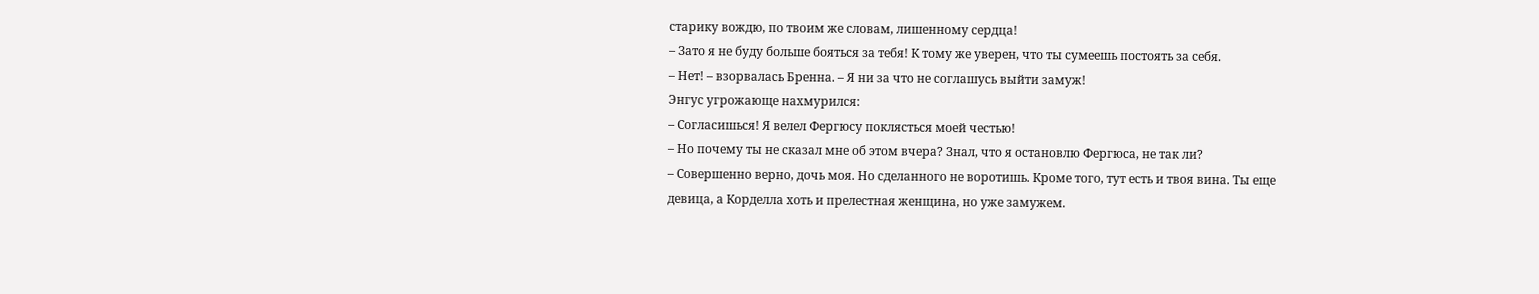старику вождю, по твоим же словам, лишенному сердца!
– Зато я не буду больше бояться за тебя! К тому же уверен, что ты сумеешь постоять за себя.
– Нет! – взорвалась Бренна. – Я ни за что не соглашусь выйти замуж!
Энгус угрожающе нахмурился:
– Согласишься! Я велел Фергюсу поклясться моей честью!
– Но почему ты не сказал мне об этом вчера? Знал, что я остановлю Фергюса, не так ли?
– Совершенно верно, дочь моя. Но сделанного не воротишь. Кроме того, тут есть и твоя вина. Ты еще девица, а Корделла хоть и прелестная женщина, но уже замужем.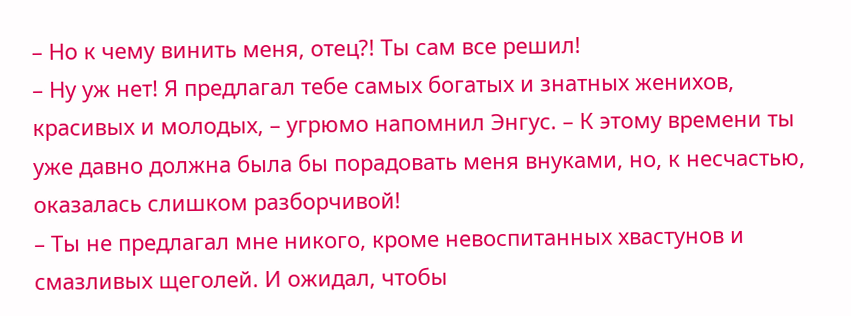– Но к чему винить меня, отец?! Ты сам все решил!
– Ну уж нет! Я предлагал тебе самых богатых и знатных женихов, красивых и молодых, – угрюмо напомнил Энгус. – К этому времени ты уже давно должна была бы порадовать меня внуками, но, к несчастью, оказалась слишком разборчивой!
– Ты не предлагал мне никого, кроме невоспитанных хвастунов и смазливых щеголей. И ожидал, чтобы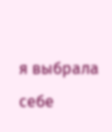я выбрала себе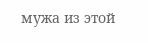мужа из этой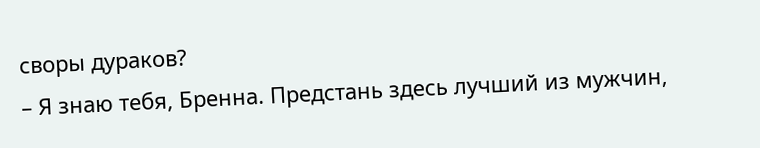своры дураков?
– Я знаю тебя, Бренна. Предстань здесь лучший из мужчин,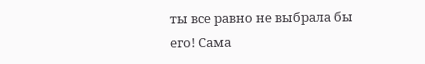ты все равно не выбрала бы его! Сама